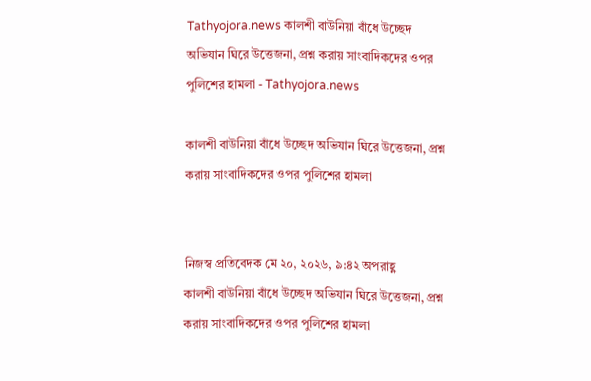Tathyojora.news কালশী বাউনিয়া বাঁধে উচ্ছেদ অভিযান ঘিরে উত্তেজনা, প্রশ্ন করায় সাংবাদিকদের ওপর পুলিশের হামলা - Tathyojora.news

কালশী বাউনিয়া বাঁধে উচ্ছেদ অভিযান ঘিরে উত্তেজনা, প্রশ্ন করায় সাংবাদিকদের ওপর পুলিশের হামলা


নিজস্ব প্রতিবেদক মে ২০, ২০২৬, ৯:৪২ অপরাহ্ণ
কালশী বাউনিয়া বাঁধে উচ্ছেদ অভিযান ঘিরে উত্তেজনা, প্রশ্ন করায় সাংবাদিকদের ওপর পুলিশের হামলা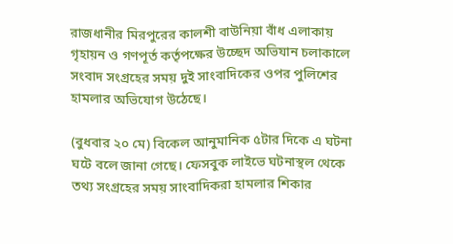রাজধানীর মিরপুরের কালশী বাউনিয়া বাঁধ এলাকায় গৃহায়ন ও গণপূর্ত কর্তৃপক্ষের উচ্ছেদ অভিযান চলাকালে সংবাদ সংগ্রহের সময় দুই সাংবাদিকের ওপর পুলিশের হামলার অভিযোগ উঠেছে।

(বুধবার ২০ মে) বিকেল আনুমানিক ৫টার দিকে এ ঘটনা ঘটে বলে জানা গেছে। ফেসবুক লাইভে ঘটনাস্থল থেকে তথ্য সংগ্রহের সময় সাংবাদিকরা হামলার শিকার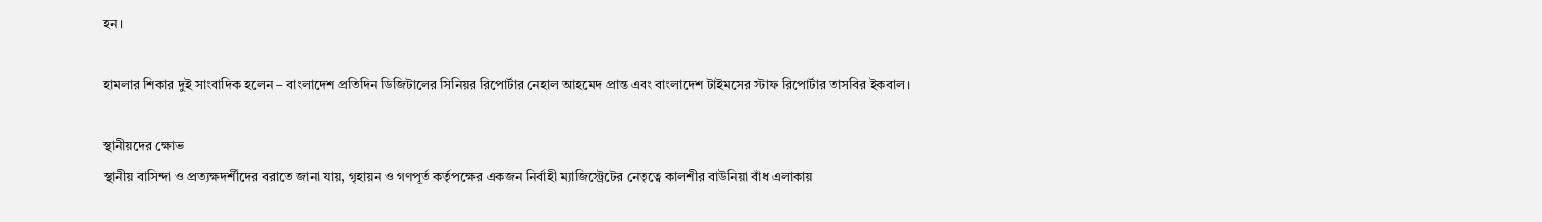হন।

হামলার শিকার দুই সাংবাদিক হলেন – বাংলাদেশ প্রতিদিন ডিজিটালের সিনিয়র রিপোর্টার নেহাল আহমেদ প্রান্ত এবং বাংলাদেশ টাইমসের স্টাফ রিপোর্টার তাসবির ইকবাল।

স্থানীয়দের ক্ষোভ
স্থানীয় বাসিন্দা ও প্রত্যক্ষদর্শীদের বরাতে জানা যায়, গৃহায়ন ও গণপূর্ত কর্তৃপক্ষের একজন নির্বাহী ম্যাজিস্ট্রেটের নেতৃত্বে কালশীর বাউনিয়া বাঁধ এলাকায়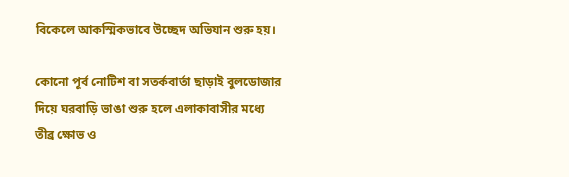বিকেলে আকস্মিকভাবে উচ্ছেদ অভিযান শুরু হয়।

কোনো পূর্ব নোটিশ বা সতর্কবার্তা ছাড়াই বুলডোজার দিয়ে ঘরবাড়ি ভাঙা শুরু হলে এলাকাবাসীর মধ্যে তীব্র ক্ষোভ ও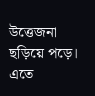উত্তেজনা ছড়িয়ে পড়ে। এতে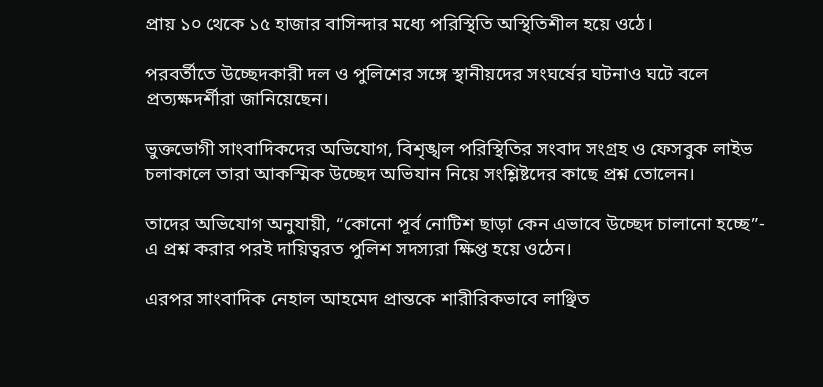প্রায় ১০ থেকে ১৫ হাজার বাসিন্দার মধ্যে পরিস্থিতি অস্থিতিশীল হয়ে ওঠে।

পরবর্তীতে উচ্ছেদকারী দল ও পুলিশের সঙ্গে স্থানীয়দের সংঘর্ষের ঘটনাও ঘটে বলে প্রত্যক্ষদর্শীরা জানিয়েছেন।

ভুক্তভোগী সাংবাদিকদের অভিযোগ, বিশৃঙ্খল পরিস্থিতির সংবাদ সংগ্রহ ও ফেসবুক লাইভ চলাকালে তারা আকস্মিক উচ্ছেদ অভিযান নিয়ে সংশ্লিষ্টদের কাছে প্রশ্ন তোলেন।

তাদের অভিযোগ অনুযায়ী, “কোনো পূর্ব নোটিশ ছাড়া কেন এভাবে উচ্ছেদ চালানো হচ্ছে”- এ প্রশ্ন করার পরই দায়িত্বরত পুলিশ সদস্যরা ক্ষিপ্ত হয়ে ওঠেন।

এরপর সাংবাদিক নেহাল আহমেদ প্রান্তকে শারীরিকভাবে লাঞ্ছিত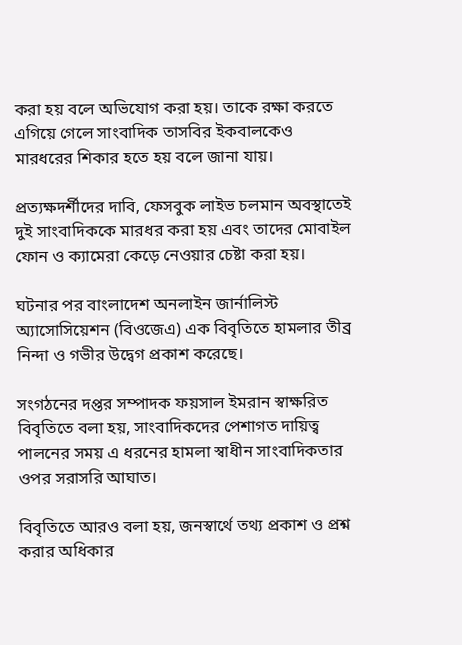করা হয় বলে অভিযোগ করা হয়। তাকে রক্ষা করতে এগিয়ে গেলে সাংবাদিক তাসবির ইকবালকেও মারধরের শিকার হতে হয় বলে জানা যায়।

প্রত্যক্ষদর্শীদের দাবি, ফেসবুক লাইভ চলমান অবস্থাতেই দুই সাংবাদিককে মারধর করা হয় এবং তাদের মোবাইল ফোন ও ক্যামেরা কেড়ে নেওয়ার চেষ্টা করা হয়।

ঘটনার পর বাংলাদেশ অনলাইন জার্নালিস্ট অ্যাসোসিয়েশন (বিওজেএ) এক বিবৃতিতে হামলার তীব্র নিন্দা ও গভীর উদ্বেগ প্রকাশ করেছে।

সংগঠনের দপ্তর সম্পাদক ফয়সাল ইমরান স্বাক্ষরিত বিবৃতিতে বলা হয়, সাংবাদিকদের পেশাগত দায়িত্ব পালনের সময় এ ধরনের হামলা স্বাধীন সাংবাদিকতার ওপর সরাসরি আঘাত।

বিবৃতিতে আরও বলা হয়, জনস্বার্থে তথ্য প্রকাশ ও প্রশ্ন করার অধিকার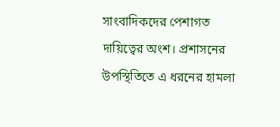সাংবাদিকদের পেশাগত দায়িত্বের অংশ। প্রশাসনের উপস্থিতিতে এ ধরনের হামলা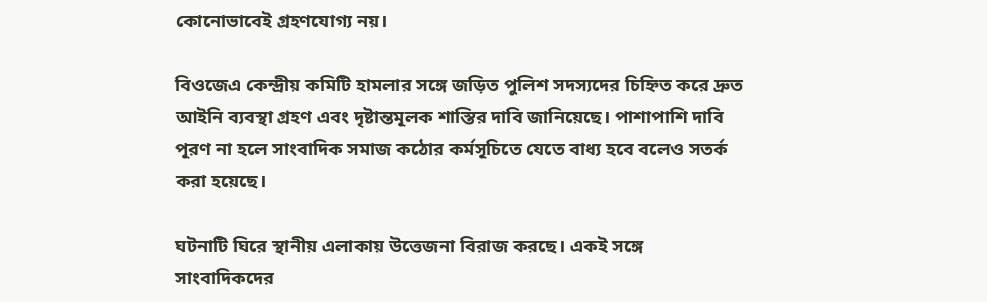কোনোভাবেই গ্রহণযোগ্য নয়।

বিওজেএ কেন্দ্রীয় কমিটি হামলার সঙ্গে জড়িত পুলিশ সদস্যদের চিহ্নিত করে দ্রুত আইনি ব্যবস্থা গ্রহণ এবং দৃষ্টান্তমূলক শাস্তির দাবি জানিয়েছে। পাশাপাশি দাবি পূরণ না হলে সাংবাদিক সমাজ কঠোর কর্মসূচিতে যেতে বাধ্য হবে বলেও সতর্ক করা হয়েছে।

ঘটনাটি ঘিরে স্থানীয় এলাকায় উত্তেজনা বিরাজ করছে। একই সঙ্গে সাংবাদিকদের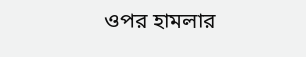ওপর হামলার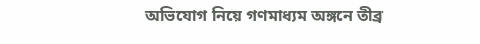অভিযোগ নিয়ে গণমাধ্যম অঙ্গনে তীব্র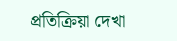প্রতিক্রিয়া দেখা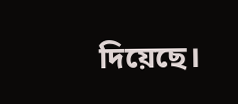দিয়েছে।